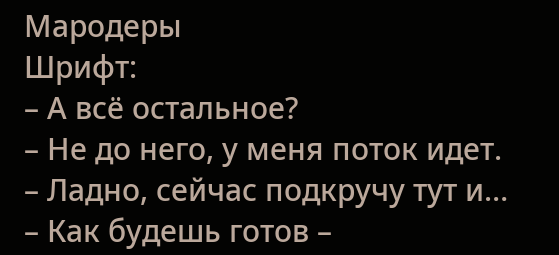Мародеры
Шрифт:
– А всё остальное?
– Не до него, у меня поток идет.
– Ладно, сейчас подкручу тут и…
– Как будешь готов –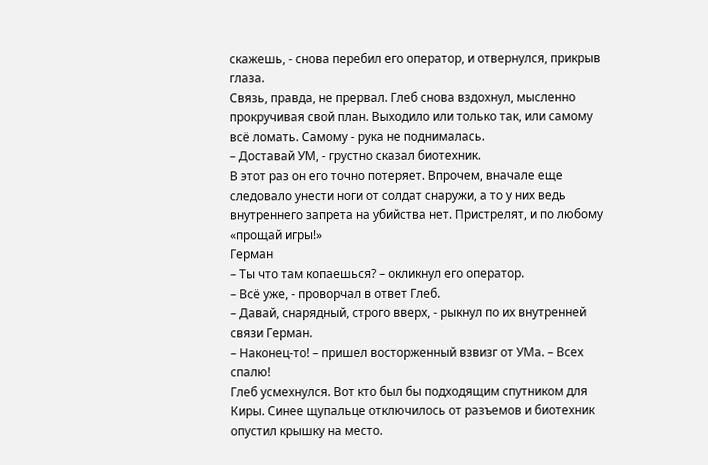скажешь, - снова перебил его оператор, и отвернулся, прикрыв глаза.
Связь, правда, не прервал. Глеб снова вздохнул, мысленно прокручивая свой план. Выходило или только так, или самому всё ломать. Самому - рука не поднималась.
– Доставай УМ, - грустно сказал биотехник.
В этот раз он его точно потеряет. Впрочем, вначале еще следовало унести ноги от солдат снаружи, а то у них ведь внутреннего запрета на убийства нет. Пристрелят, и по любому «прощай игры!»
Герман
– Ты что там копаешься? – окликнул его оператор.
– Всё уже, - проворчал в ответ Глеб.
– Давай, снарядный, строго вверх, - рыкнул по их внутренней связи Герман.
– Наконец-то! – пришел восторженный взвизг от УМа. – Всех спалю!
Глеб усмехнулся. Вот кто был бы подходящим спутником для Киры. Синее щупальце отключилось от разъемов и биотехник опустил крышку на место.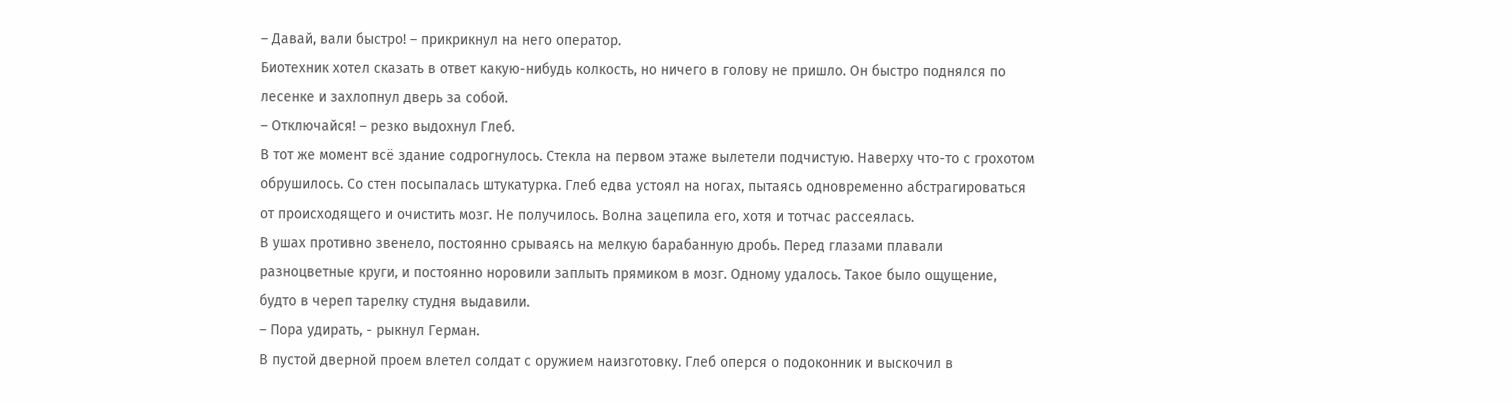– Давай, вали быстро! – прикрикнул на него оператор.
Биотехник хотел сказать в ответ какую-нибудь колкость, но ничего в голову не пришло. Он быстро поднялся по лесенке и захлопнул дверь за собой.
– Отключайся! – резко выдохнул Глеб.
В тот же момент всё здание содрогнулось. Стекла на первом этаже вылетели подчистую. Наверху что-то с грохотом обрушилось. Со стен посыпалась штукатурка. Глеб едва устоял на ногах, пытаясь одновременно абстрагироваться от происходящего и очистить мозг. Не получилось. Волна зацепила его, хотя и тотчас рассеялась.
В ушах противно звенело, постоянно срываясь на мелкую барабанную дробь. Перед глазами плавали разноцветные круги, и постоянно норовили заплыть прямиком в мозг. Одному удалось. Такое было ощущение, будто в череп тарелку студня выдавили.
– Пора удирать, - рыкнул Герман.
В пустой дверной проем влетел солдат с оружием наизготовку. Глеб оперся о подоконник и выскочил в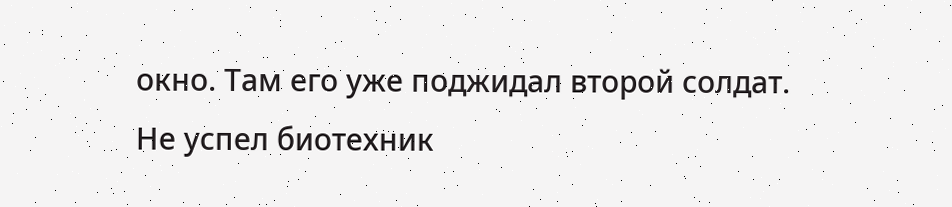окно. Там его уже поджидал второй солдат. Не успел биотехник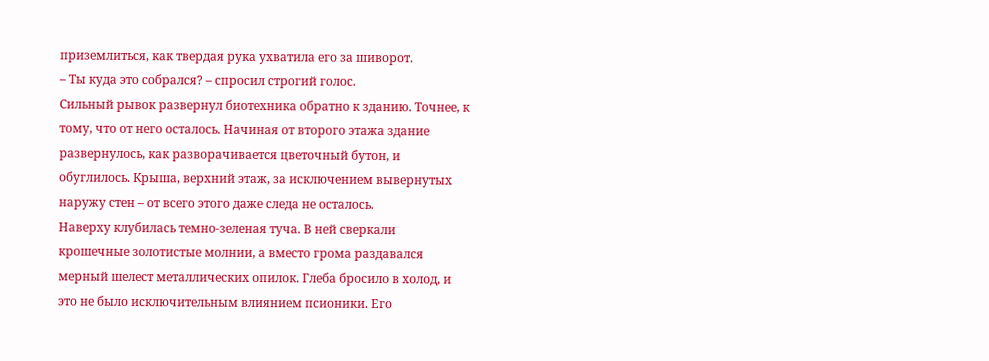приземлиться, как твердая рука ухватила его за шиворот.
– Ты куда это собрался? – спросил строгий голос.
Сильный рывок развернул биотехника обратно к зданию. Точнее, к тому, что от него осталось. Начиная от второго этажа здание развернулось, как разворачивается цветочный бутон, и обуглилось. Крыша, верхний этаж, за исключением вывернутых наружу стен – от всего этого даже следа не осталось.
Наверху клубилась темно-зеленая туча. В ней сверкали крошечные золотистые молнии, а вместо грома раздавался мерный шелест металлических опилок. Глеба бросило в холод, и это не было исключительным влиянием псионики. Его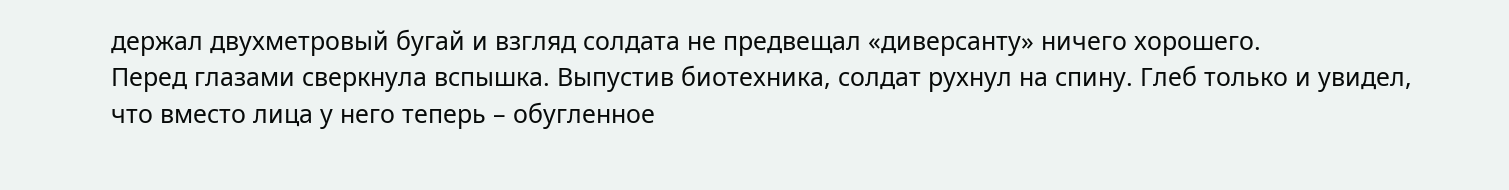держал двухметровый бугай и взгляд солдата не предвещал «диверсанту» ничего хорошего.
Перед глазами сверкнула вспышка. Выпустив биотехника, солдат рухнул на спину. Глеб только и увидел, что вместо лица у него теперь – обугленное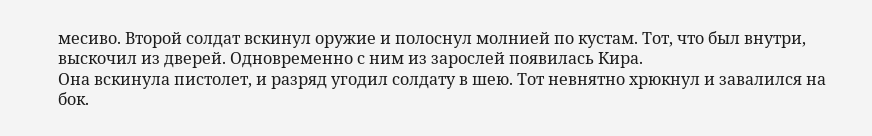месиво. Второй солдат вскинул оружие и полоснул молнией по кустам. Тот, что был внутри, выскочил из дверей. Одновременно с ним из зарослей появилась Кира.
Она вскинула пистолет, и разряд угодил солдату в шею. Тот невнятно хрюкнул и завалился на бок.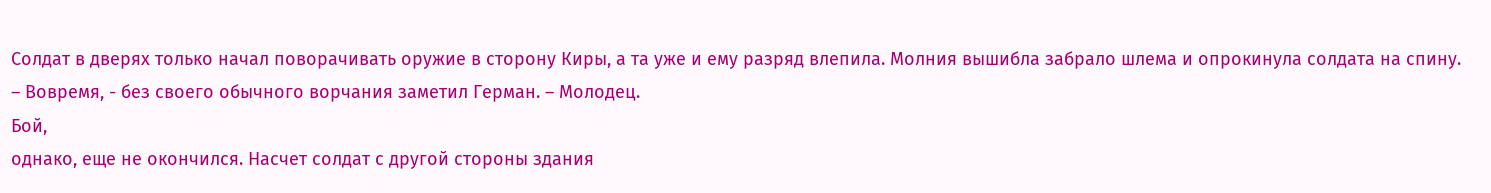Солдат в дверях только начал поворачивать оружие в сторону Киры, а та уже и ему разряд влепила. Молния вышибла забрало шлема и опрокинула солдата на спину.
– Вовремя, - без своего обычного ворчания заметил Герман. – Молодец.
Бой,
однако, еще не окончился. Насчет солдат с другой стороны здания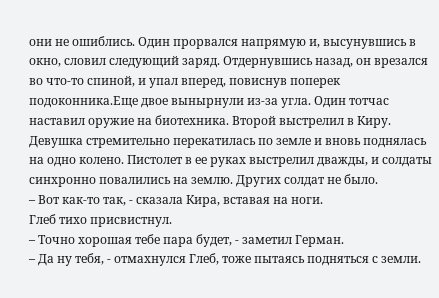они не ошиблись. Один прорвался напрямую и, высунувшись в окно, словил следующий заряд. Отдернувшись назад, он врезался во что-то спиной, и упал вперед, повиснув поперек подоконника.Еще двое вынырнули из-за угла. Один тотчас наставил оружие на биотехника. Второй выстрелил в Киру. Девушка стремительно перекатилась по земле и вновь поднялась на одно колено. Пистолет в ее руках выстрелил дважды, и солдаты синхронно повалились на землю. Других солдат не было.
– Вот как-то так, - сказала Кира, вставая на ноги.
Глеб тихо присвистнул.
– Точно хорошая тебе пара будет, - заметил Герман.
– Да ну тебя, - отмахнулся Глеб, тоже пытаясь подняться с земли.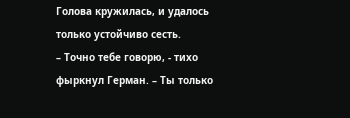Голова кружилась, и удалось только устойчиво сесть.
– Точно тебе говорю, - тихо фыркнул Герман. – Ты только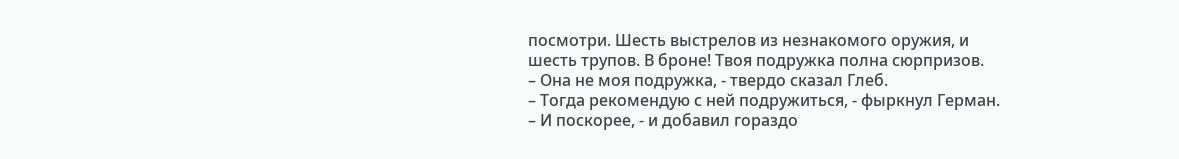посмотри. Шесть выстрелов из незнакомого оружия, и шесть трупов. В броне! Твоя подружка полна сюрпризов.
– Она не моя подружка, - твердо сказал Глеб.
– Тогда рекомендую с ней подружиться, - фыркнул Герман. – И поскорее, - и добавил гораздо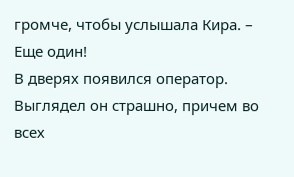громче, чтобы услышала Кира. – Еще один!
В дверях появился оператор. Выглядел он страшно, причем во всех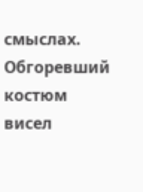смыслах. Обгоревший костюм висел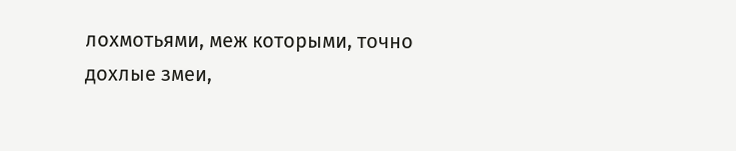лохмотьями, меж которыми, точно дохлые змеи,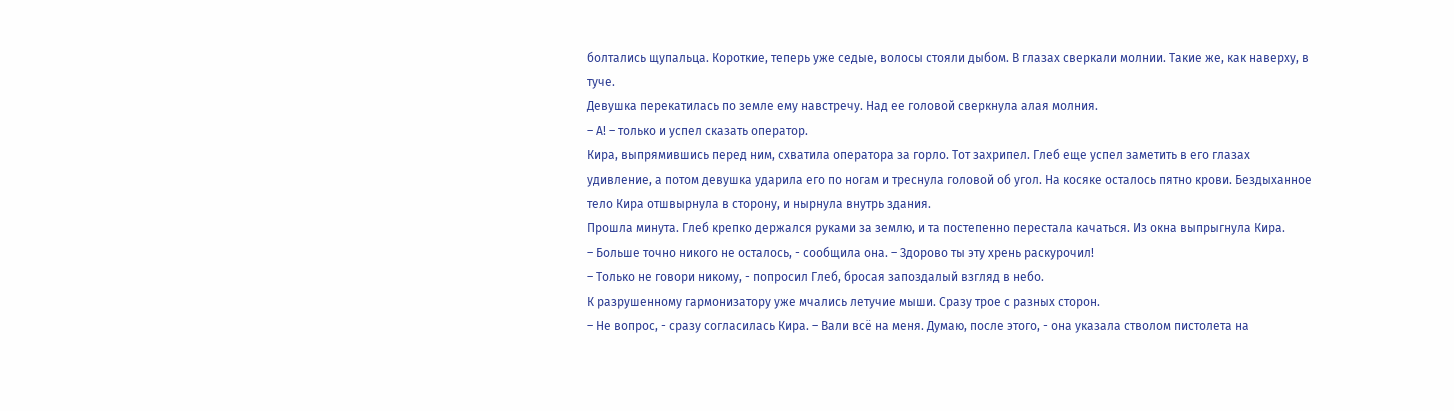болтались щупальца. Короткие, теперь уже седые, волосы стояли дыбом. В глазах сверкали молнии. Такие же, как наверху, в туче.
Девушка перекатилась по земле ему навстречу. Над ее головой сверкнула алая молния.
– А! – только и успел сказать оператор.
Кира, выпрямившись перед ним, схватила оператора за горло. Тот захрипел. Глеб еще успел заметить в его глазах удивление, а потом девушка ударила его по ногам и треснула головой об угол. На косяке осталось пятно крови. Бездыханное тело Кира отшвырнула в сторону, и нырнула внутрь здания.
Прошла минута. Глеб крепко держался руками за землю, и та постепенно перестала качаться. Из окна выпрыгнула Кира.
– Больше точно никого не осталось, - сообщила она. – Здорово ты эту хрень раскурочил!
– Только не говори никому, - попросил Глеб, бросая запоздалый взгляд в небо.
К разрушенному гармонизатору уже мчались летучие мыши. Сразу трое с разных сторон.
– Не вопрос, - сразу согласилась Кира. – Вали всё на меня. Думаю, после этого, - она указала стволом пистолета на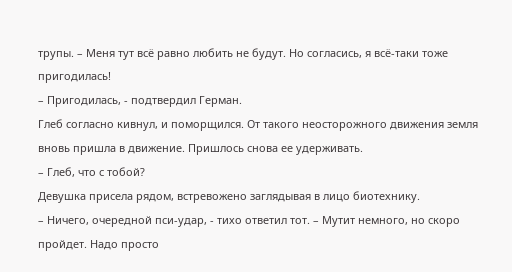трупы. – Меня тут всё равно любить не будут. Но согласись, я всё-таки тоже пригодилась!
– Пригодилась, - подтвердил Герман.
Глеб согласно кивнул, и поморщился. От такого неосторожного движения земля вновь пришла в движение. Пришлось снова ее удерживать.
– Глеб, что с тобой?
Девушка присела рядом, встревожено заглядывая в лицо биотехнику.
– Ничего, очередной пси-удар, - тихо ответил тот. – Мутит немного, но скоро пройдет. Надо просто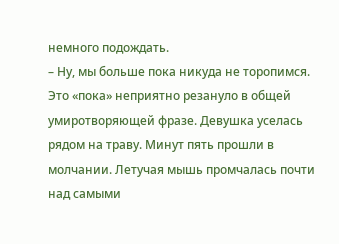немного подождать.
– Ну, мы больше пока никуда не торопимся.
Это «пока» неприятно резануло в общей умиротворяющей фразе. Девушка уселась рядом на траву. Минут пять прошли в молчании. Летучая мышь промчалась почти над самыми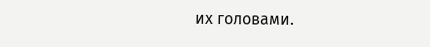их головами.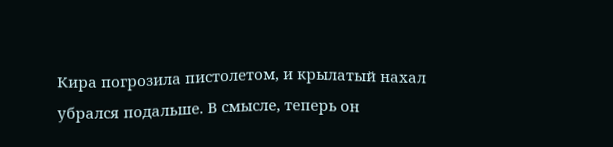Кира погрозила пистолетом, и крылатый нахал убрался подальше. В смысле, теперь он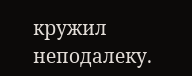кружил неподалеку.